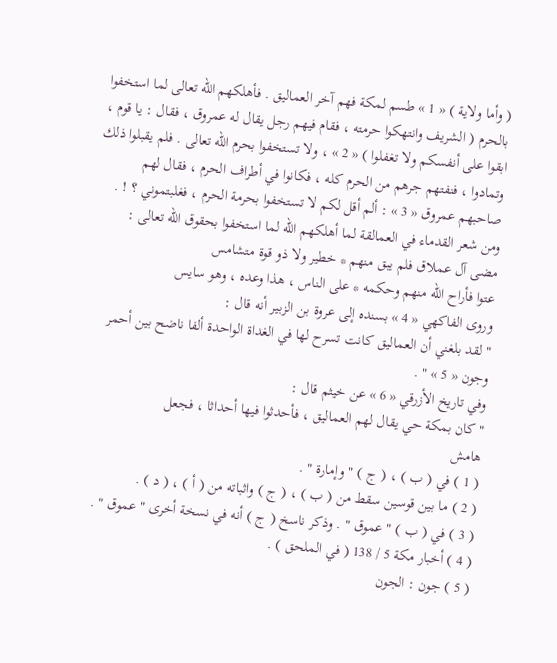( وأما ولاية ) « 1 » طسم لمكة فهم آخر العماليق . فأهلكهم اللّه تعالى لما استخفوا بالحرم ( الشريف وانتهكوا حرمته ، فقام فيهم رجل يقال له عمروق ، فقال : يا قوم ، ابقوا على أنفسكم ولا تغفلوا ) « 2 » ، ولا تستخفوا بحرم اللّه تعالى . فلم يقبلوا ذلك وتمادوا ، فنفتهم جرهم من الحرم كله ، فكانوا في أطراف الحرم ، فقال لهم صاحبهم عمروق « 3 » : ألم أقل لكم لا تستخفوا بحرمة الحرم ، فغلبتموني ؟ ! .
ومن شعر القدماء في العمالقة لما أهلكهم اللّه لما استخفوا بحقوق اللّه تعالى :
مضى آل عملاق فلم يبق منهم * خطير ولا ذو قوة متشامس
عتوا فأراح اللّه منهم وحكمه * على الناس ، هذا وعده ، وهو سايس
وروى الفاكهي « 4 » بسنده إلى عروة بن الزبير أنه قال :
" لقد بلغني أن العماليق كانت تسرح لها في الغداة الواحدة ألفا ناضح بين أحمر وجون « 5 » " .
وفي تاريخ الأزرقي « 6 » عن خيثم قال :
" كان بمكة حي يقال لهم العماليق ، فأحدثوا فيها أحداثا ، فجعل
هامش
( 1 ) في ( ب ) ، ( ج ) " وإمارة " .
( 2 ) ما بين قوسين سقط من ( ب ) ، ( ج ) واثباته من ( أ ) ، ( د ) .
( 3 ) في ( ب ) " عموق " . وذكر ناسخ ( ج ) أنه في نسخة أخرى " عموق " .
( 4 ) أخبار مكة 5 / 138 ( في الملحق ) .
( 5 ) جون : الجون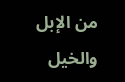من الإبل والخيل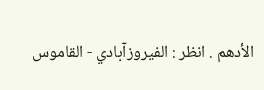الأدهم . انظر : الفيروزآبادي - القاموس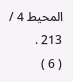المحيط 4 / 213 .
( 6 )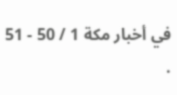في أخبار مكة 1 / 50 - 51 .